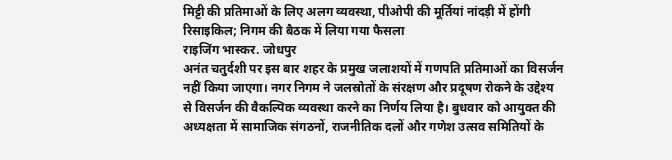मिट्टी की प्रतिमाओं के लिए अलग व्यवस्था, पीओपी की मूर्तियां नांदड़ी में होंगी रिसाइकिल; निगम की बैठक में लिया गया फैसला
राइजिंग भास्कर. जोधपुर
अनंत चतुर्दशी पर इस बार शहर के प्रमुख जलाशयों में गणपति प्रतिमाओं का विसर्जन नहीं किया जाएगा। नगर निगम ने जलस्रोतों के संरक्षण और प्रदूषण रोकने के उद्देश्य से विसर्जन की वैकल्पिक व्यवस्था करने का निर्णय लिया है। बुधवार को आयुक्त की अध्यक्षता में सामाजिक संगठनों, राजनीतिक दलों और गणेश उत्सव समितियों के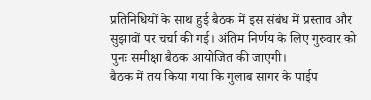प्रतिनिधियों के साथ हुई बैठक में इस संबंध में प्रस्ताव और सुझावों पर चर्चा की गई। अंतिम निर्णय के लिए गुरुवार को पुनः समीक्षा बैठक आयोजित की जाएगी।
बैठक में तय किया गया कि गुलाब सागर के पाईप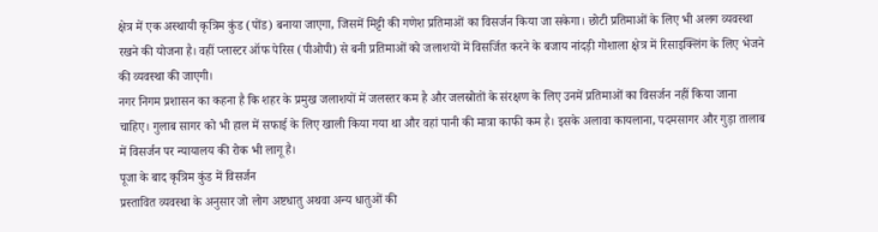क्षेत्र में एक अस्थायी कृत्रिम कुंड (पोंड) बनाया जाएगा, जिसमें मिट्टी की गणेश प्रतिमाओं का विसर्जन किया जा सकेगा। छोटी प्रतिमाओं के लिए भी अलग व्यवस्था रखने की योजना है। वहीं प्लास्टर ऑफ पेरिस (पीओपी) से बनी प्रतिमाओं को जलाशयों में विसर्जित करने के बजाय नांदड़ी गोशाला क्षेत्र में रिसाइक्लिंग के लिए भेजने की व्यवस्था की जाएगी।
नगर निगम प्रशासन का कहना है कि शहर के प्रमुख जलाशयों में जलस्तर कम है और जलस्रोतों के संरक्षण के लिए उनमें प्रतिमाओं का विसर्जन नहीं किया जाना चाहिए। गुलाब सागर को भी हाल में सफाई के लिए खाली किया गया था और वहां पानी की मात्रा काफी कम है। इसके अलावा कायलाना, पदमसागर और गुड़ा तालाब में विसर्जन पर न्यायालय की रोक भी लागू है।
पूजा के बाद कृत्रिम कुंड में विसर्जन
प्रस्तावित व्यवस्था के अनुसार जो लोग अष्टधातु अथवा अन्य धातुओं की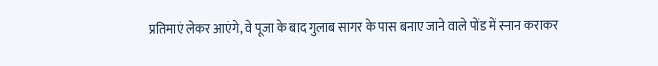प्रतिमाएं लेकर आएंगे, वे पूजा के बाद गुलाब सागर के पास बनाए जाने वाले पोंड में स्नान कराकर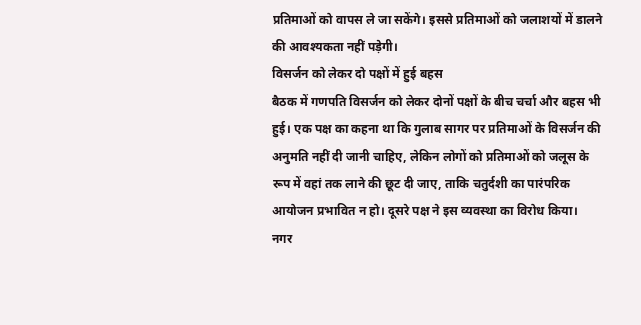प्रतिमाओं को वापस ले जा सकेंगे। इससे प्रतिमाओं को जलाशयों में डालने की आवश्यकता नहीं पड़ेगी।
विसर्जन को लेकर दो पक्षों में हुई बहस
बैठक में गणपति विसर्जन को लेकर दोनों पक्षों के बीच चर्चा और बहस भी हुई। एक पक्ष का कहना था कि गुलाब सागर पर प्रतिमाओं के विसर्जन की अनुमति नहीं दी जानी चाहिए, लेकिन लोगों को प्रतिमाओं को जलूस के रूप में वहां तक लाने की छूट दी जाए, ताकि चतुर्दशी का पारंपरिक आयोजन प्रभावित न हो। दूसरे पक्ष ने इस व्यवस्था का विरोध किया।
नगर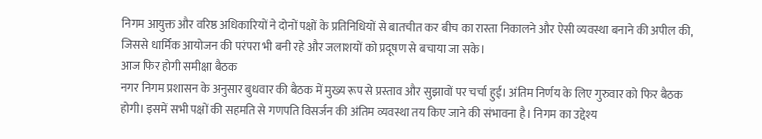निगम आयुक्त और वरिष्ठ अधिकारियों ने दोनों पक्षों के प्रतिनिधियों से बातचीत कर बीच का रास्ता निकालने और ऐसी व्यवस्था बनाने की अपील की, जिससे धार्मिक आयोजन की परंपरा भी बनी रहे और जलाशयों को प्रदूषण से बचाया जा सके।
आज फिर होगी समीक्षा बैठक
नगर निगम प्रशासन के अनुसार बुधवार की बैठक में मुख्य रूप से प्रस्ताव और सुझावों पर चर्चा हुई। अंतिम निर्णय के लिए गुरुवार को फिर बैठक होगी। इसमें सभी पक्षों की सहमति से गणपति विसर्जन की अंतिम व्यवस्था तय किए जाने की संभावना है। निगम का उद्देश्य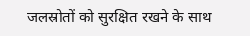जलस्रोतों को सुरक्षित रखने के साथ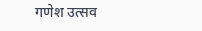गणेश उत्सव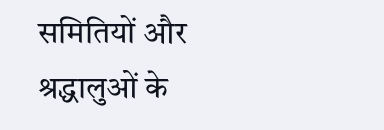समितियों और श्रद्धालुओं के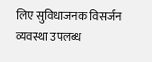लिए सुविधाजनक विसर्जन व्यवस्था उपलब्ध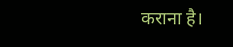कराना है।